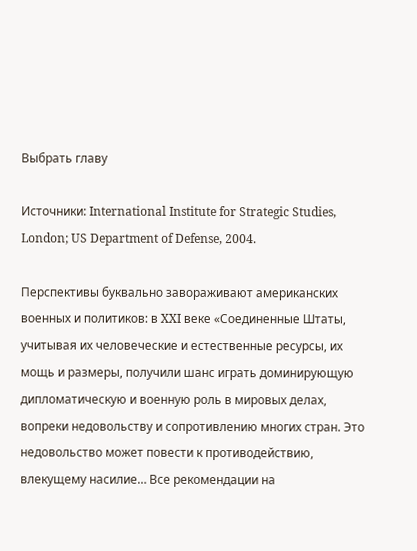Выбрать главу

Источники: International Institute for Strategic Studies, London; US Department of Defense, 2004.

Перспективы буквально завораживают американских военных и политиков: в XXI веке «Соединенные Штаты, учитывая их человеческие и естественные ресурсы, их мощь и размеры, получили шанс играть доминирующую дипломатическую и военную роль в мировых делах, вопреки недовольству и сопротивлению многих стран. Это недовольство может повести к противодействию, влекущему насилие… Все рекомендации на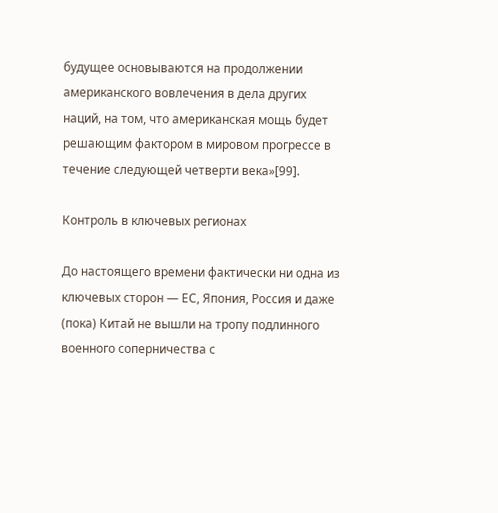будущее основываются на продолжении американского вовлечения в дела других наций, на том, что американская мощь будет решающим фактором в мировом прогрессе в течение следующей четверти века»[99].

Контроль в ключевых регионах

До настоящего времени фактически ни одна из ключевых сторон — ЕС, Япония, Россия и даже (пока) Китай не вышли на тропу подлинного военного соперничества с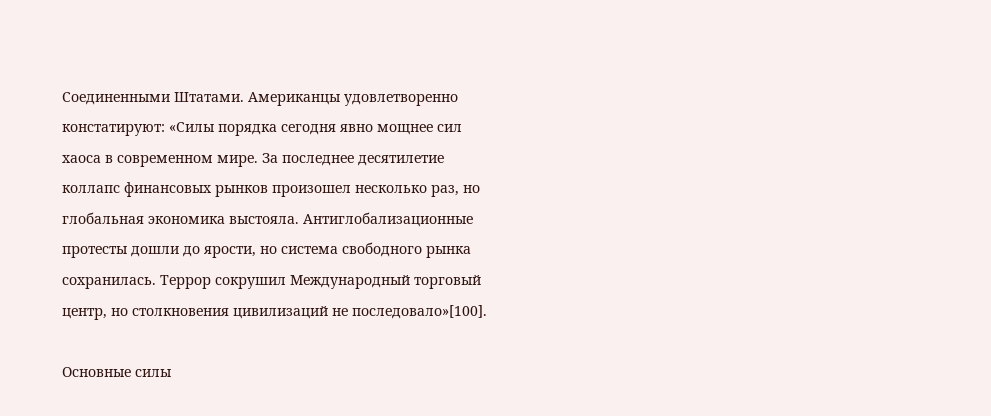Соединенными Штатами. Американцы удовлетворенно констатируют: «Силы порядка сегодня явно мощнее сил хаоса в современном мире. За последнее десятилетие коллапс финансовых рынков произошел несколько раз, но глобальная экономика выстояла. Антиглобализационные протесты дошли до ярости, но система свободного рынка сохранилась. Террор сокрушил Международный торговый центр, но столкновения цивилизаций не последовало»[100].

Основные силы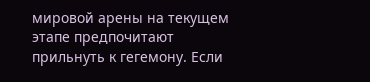мировой арены на текущем этапе предпочитают прильнуть к гегемону. Если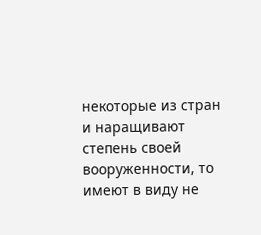некоторые из стран и наращивают степень своей вооруженности, то имеют в виду не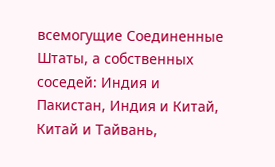всемогущие Соединенные Штаты, а собственных соседей: Индия и Пакистан, Индия и Китай, Китай и Тайвань,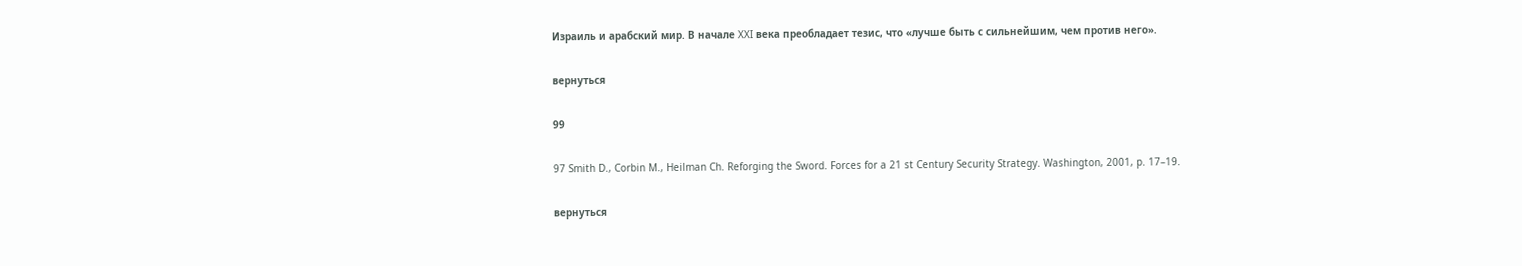Израиль и арабский мир. В начале XXI века преобладает тезис, что «лучше быть с сильнейшим, чем против него».

вернуться

99

97 Smith D., Corbin M., Heilman Ch. Reforging the Sword. Forces for a 21 st Century Security Strategy. Washington, 2001, p. 17–19.

вернуться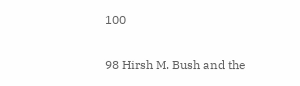100

98 Hirsh M. Bush and the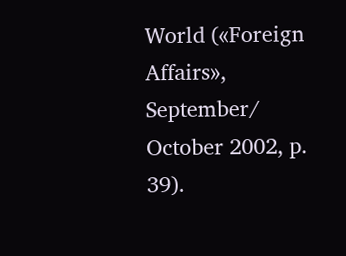World («Foreign Affairs», September/ October 2002, p. 39).